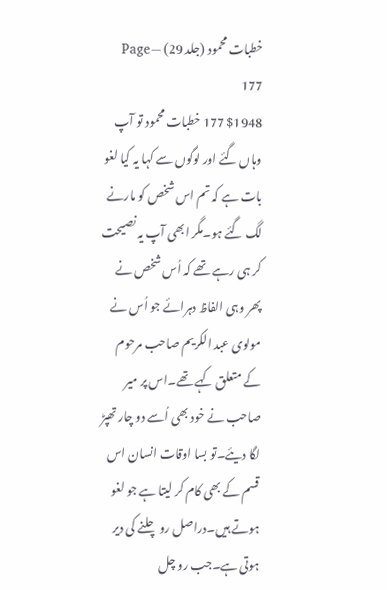خطبات محمود (جلد 29) — Page 177
$1948 177 خطبات محمود تو آپ وہاں گئے اور لوگوں سے کہا یہ کیا لغو بات ہے کہ تم اس شخص کو مارنے لگ گئے ہو۔مگر ابھی آپ یہ نصیحت کر ہی رہے تھے کہ اُس شخص نے پھر وہی الفاظ دہرائے جو اُس نے مولوی عبد الکریم صاحب مرحوم کے متعلق کہے تھے۔اس پر میر صاحب نے خود بھی اُسے دو چار تھپڑ لگا دیئے۔تو بسا اوقات انسان اس قسم کے بھی کام کر لیتا ہے جو لغو ہوتے ہیں۔دراصل رو چلنے کی دیر ہوتی ہے۔جب رو چل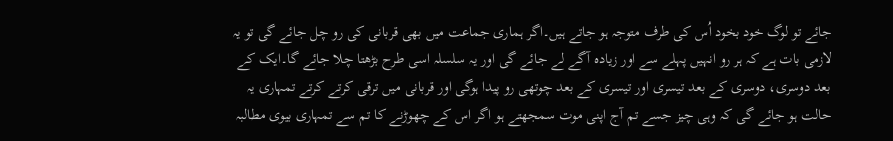جائے تو لوگ خود بخود اُس کی طرف متوجہ ہو جاتے ہیں۔اگر ہماری جماعت میں بھی قربانی کی رو چل جائے گی تو یہ لازمی بات ہے کہ ہر رو انہیں پہلے سے اور زیادہ آگے لے جائے گی اور یہ سلسلہ اسی طرح بڑھتا چلا جائے گا۔ایک کے بعد دوسری، دوسری کے بعد تیسری اور تیسری کے بعد چوتھی رو پیدا ہوگی اور قربانی میں ترقی کرتے کرتے تمہاری یہ حالت ہو جائے گی کہ وہی چیز جسے تم آج اپنی موت سمجھتے ہو اگر اس کے چھوڑنے کا تم سے تمہاری بیوی مطالبہ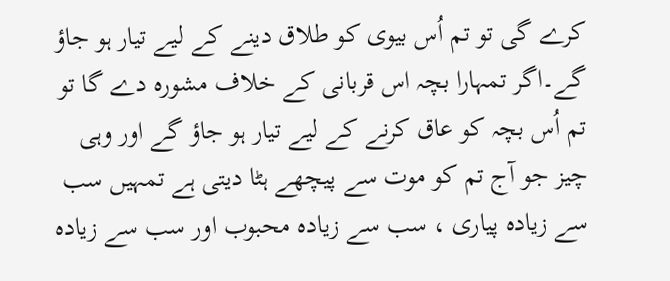کرے گی تو تم اُس بیوی کو طلاق دینے کے لیے تیار ہو جاؤ گے۔اگر تمہارا بچہ اس قربانی کے خلاف مشورہ دے گا تو تم اُس بچہ کو عاق کرنے کے لیے تیار ہو جاؤ گے اور وہی چیز جو آج تم کو موت سے پیچھے ہٹا دیتی ہے تمہیں سب سے زیادہ پیاری ، سب سے زیادہ محبوب اور سب سے زیادہ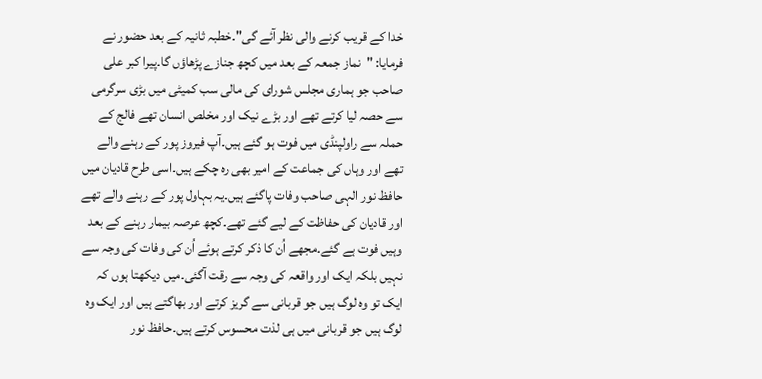خدا کے قریب کرنے والی نظر آئے گی"۔خطبہ ثانیہ کے بعد حضور نے فرمایا: "نماز جمعہ کے بعد میں کچھ جنازے پڑھاؤں گا۔پیرا کبر علی صاحب جو ہماری مجلس شورای کی مالی سب کمیٹی میں بڑی سرگرمی سے حصہ لیا کرتے تھے اور بڑے نیک اور مخلص انسان تھے فالج کے حملہ سے راولپنڈی میں فوت ہو گئے ہیں۔آپ فیروز پور کے رہنے والے تھے اور وہاں کی جماعت کے امیر بھی رہ چکے ہیں۔اسی طرح قادیان میں حافظ نور الہی صاحب وفات پاگئے ہیں۔یہ بہاول پور کے رہنے والے تھے اور قادیان کی حفاظت کے لیے گئے تھے۔کچھ عرصہ بیمار رہنے کے بعد وہیں فوت ہے گئے۔مجھے اُن کا ذکر کرتے ہوئے اُن کی وفات کی وجہ سے نہیں بلکہ ایک اور واقعہ کی وجہ سے رقت آگئی۔میں دیکھتا ہوں کہ ایک تو وہ لوگ ہیں جو قربانی سے گریز کرتے اور بھاگتے ہیں اور ایک وہ لوگ ہیں جو قربانی میں ہی لذت محسوس کرتے ہیں۔حافظ نور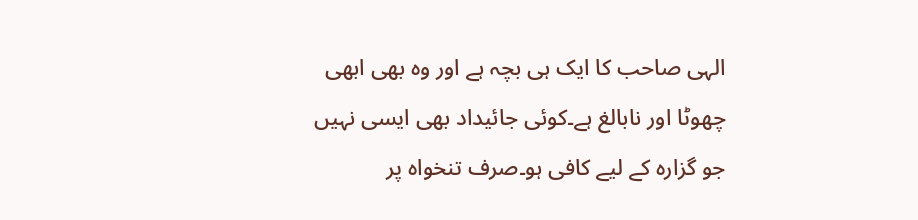الہی صاحب کا ایک ہی بچہ ہے اور وہ بھی ابھی چھوٹا اور نابالغ ہے۔کوئی جائیداد بھی ایسی نہیں جو گزارہ کے لیے کافی ہو۔صرف تنخواہ پر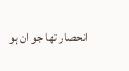انحصار تھا جو ان ہو